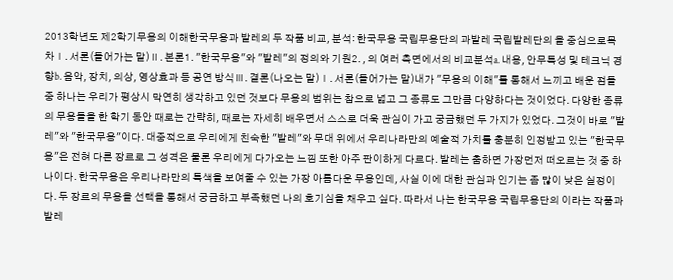2013학년도 제2학기무용의 이해한국무용과 발레의 두 작품 비교, 분석: 한국무용 국립무용단의 과발레 국립발레단의 을 중심으로목 차Ⅰ. 서론(들어가는 말)Ⅱ. 본론1. "한국무용"와 "발레"의 정의와 기원2. , 의 여러 측면에서의 비교분석a. 내용, 안무특성 및 테크닉 경향b. 음악, 장치, 의상, 영상효과 등 공연 방식Ⅲ. 결론(나오는 말)Ⅰ. 서론(들어가는 말)내가 "무용의 이해"를 통해서 느끼고 배운 점들 중 하나는 우리가 평상시 막연히 생각하고 있던 것보다 무용의 범위는 참으로 넓고 그 종류도 그만큼 다양하다는 것이었다. 다양한 종류의 무용들을 한 학기 동안 때로는 간략히, 때로는 자세히 배우면서 스스로 더욱 관심이 가고 궁금했던 두 가지가 있었다. 그것이 바로 "발레"와 "한국무용"이다. 대중적으로 우리에게 친숙한 "발레"와 무대 위에서 우리나라만의 예술적 가치를 충분히 인정받고 있는 "한국무용"은 전혀 다른 장르로 그 성격은 물론 우리에게 다가오는 느낌 또한 아주 판이하게 다르다. 발레는 춤하면 가장먼저 떠오르는 것 중 하나이다. 한국무용은 우리나라만의 특색을 보여줄 수 있는 가장 아름다운 무용인데, 사실 이에 대한 관심과 인기는 좀 많이 낮은 실정이다. 두 장르의 무용을 선택을 통해서 궁금하고 부족했던 나의 호기심을 채우고 싶다. 따라서 나는 한국무용 국립무용단의 이라는 작품과 발레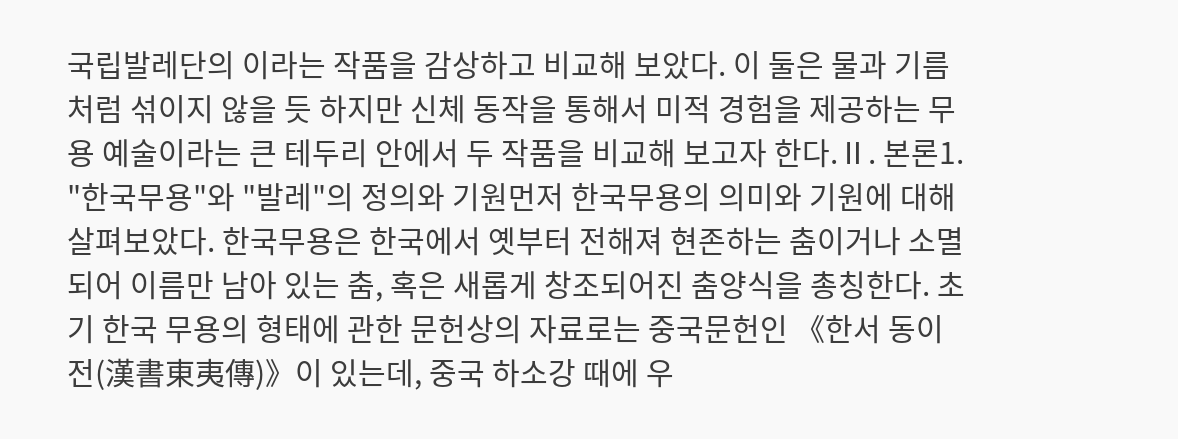국립발레단의 이라는 작품을 감상하고 비교해 보았다. 이 둘은 물과 기름처럼 섞이지 않을 듯 하지만 신체 동작을 통해서 미적 경험을 제공하는 무용 예술이라는 큰 테두리 안에서 두 작품을 비교해 보고자 한다.Ⅱ. 본론1. "한국무용"와 "발레"의 정의와 기원먼저 한국무용의 의미와 기원에 대해 살펴보았다. 한국무용은 한국에서 옛부터 전해져 현존하는 춤이거나 소멸되어 이름만 남아 있는 춤, 혹은 새롭게 창조되어진 춤양식을 총칭한다. 초기 한국 무용의 형태에 관한 문헌상의 자료로는 중국문헌인 《한서 동이전(漢書東夷傳)》이 있는데, 중국 하소강 때에 우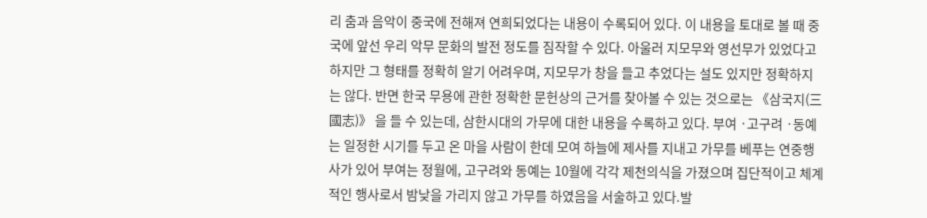리 춤과 음악이 중국에 전해져 연희되었다는 내용이 수록되어 있다. 이 내용을 토대로 볼 때 중국에 앞선 우리 악무 문화의 발전 정도를 짐작할 수 있다. 아울러 지모무와 영선무가 있었다고 하지만 그 형태를 정확히 알기 어려우며, 지모무가 창을 들고 추었다는 설도 있지만 정확하지는 않다. 반면 한국 무용에 관한 정확한 문헌상의 근거를 찾아볼 수 있는 것으로는 《삼국지(三國志)》 을 들 수 있는데, 삼한시대의 가무에 대한 내용을 수록하고 있다. 부여 ·고구려 ·동예는 일정한 시기를 두고 온 마을 사람이 한데 모여 하늘에 제사를 지내고 가무를 베푸는 연중행사가 있어 부여는 정월에, 고구려와 동예는 10월에 각각 제천의식을 가졌으며 집단적이고 체계적인 행사로서 밤낮을 가리지 않고 가무를 하였음을 서술하고 있다.발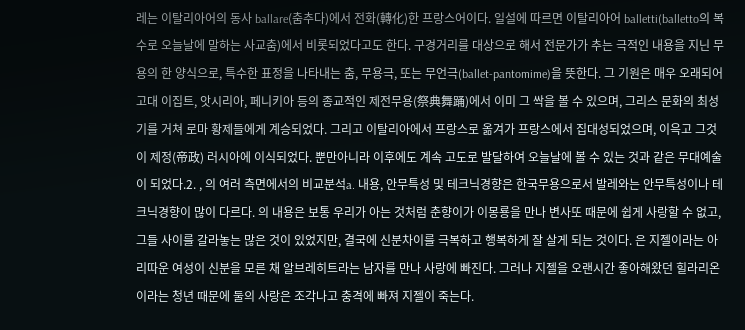레는 이탈리아어의 동사 ballare(춤추다)에서 전화(轉化)한 프랑스어이다. 일설에 따르면 이탈리아어 balletti(balletto의 복수로 오늘날에 말하는 사교춤)에서 비롯되었다고도 한다. 구경거리를 대상으로 해서 전문가가 추는 극적인 내용을 지닌 무용의 한 양식으로, 특수한 표정을 나타내는 춤, 무용극, 또는 무언극(ballet-pantomime)을 뜻한다. 그 기원은 매우 오래되어 고대 이집트, 앗시리아, 페니키아 등의 종교적인 제전무용(祭典舞踊)에서 이미 그 싹을 볼 수 있으며, 그리스 문화의 최성기를 거쳐 로마 황제들에게 계승되었다. 그리고 이탈리아에서 프랑스로 옮겨가 프랑스에서 집대성되었으며, 이윽고 그것이 제정(帝政) 러시아에 이식되었다. 뿐만아니라 이후에도 계속 고도로 발달하여 오늘날에 볼 수 있는 것과 같은 무대예술이 되었다.2. , 의 여러 측면에서의 비교분석a. 내용, 안무특성 및 테크닉경향은 한국무용으로서 발레와는 안무특성이나 테크닉경향이 많이 다르다. 의 내용은 보통 우리가 아는 것처럼 춘향이가 이몽룡을 만나 변사또 때문에 쉽게 사랑할 수 없고, 그들 사이를 갈라놓는 많은 것이 있었지만, 결국에 신분차이를 극복하고 행복하게 잘 살게 되는 것이다. 은 지젤이라는 아리따운 여성이 신분을 모른 채 알브레히트라는 남자를 만나 사랑에 빠진다. 그러나 지젤을 오랜시간 좋아해왔던 힐라리온이라는 청년 때문에 둘의 사랑은 조각나고 충격에 빠져 지젤이 죽는다.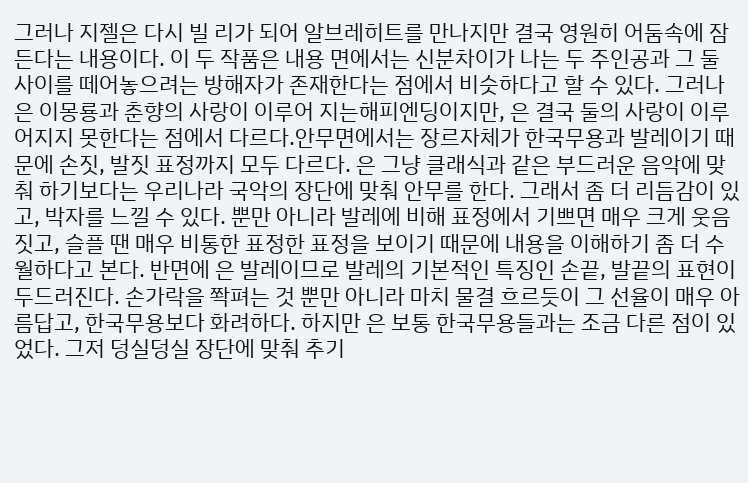그러나 지젤은 다시 빌 리가 되어 알브레히트를 만나지만 결국 영원히 어둠속에 잠든다는 내용이다. 이 두 작품은 내용 면에서는 신분차이가 나는 두 주인공과 그 둘 사이를 떼어놓으려는 방해자가 존재한다는 점에서 비슷하다고 할 수 있다. 그러나 은 이몽룡과 춘향의 사랑이 이루어 지는해피엔딩이지만, 은 결국 둘의 사랑이 이루어지지 못한다는 점에서 다르다.안무면에서는 장르자체가 한국무용과 발레이기 때문에 손짓, 발짓 표정까지 모두 다르다. 은 그냥 클래식과 같은 부드러운 음악에 맞춰 하기보다는 우리나라 국악의 장단에 맞춰 안무를 한다. 그래서 좀 더 리듬감이 있고, 박자를 느낄 수 있다. 뿐만 아니라 발레에 비해 표정에서 기쁘면 매우 크게 웃음짓고, 슬플 땐 매우 비통한 표정한 표정을 보이기 때문에 내용을 이해하기 좀 더 수월하다고 본다. 반면에 은 발레이므로 발레의 기본적인 특징인 손끝, 발끝의 표현이 두드러진다. 손가락을 쫙펴는 것 뿐만 아니라 마치 물결 흐르듯이 그 선율이 매우 아름답고, 한국무용보다 화려하다. 하지만 은 보통 한국무용들과는 조금 다른 점이 있었다. 그저 덩실덩실 장단에 맞춰 추기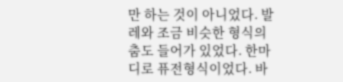만 하는 것이 아니었다. 발레와 조금 비슷한 형식의 춤도 들어가 있었다. 한마디로 퓨전형식이었다. 바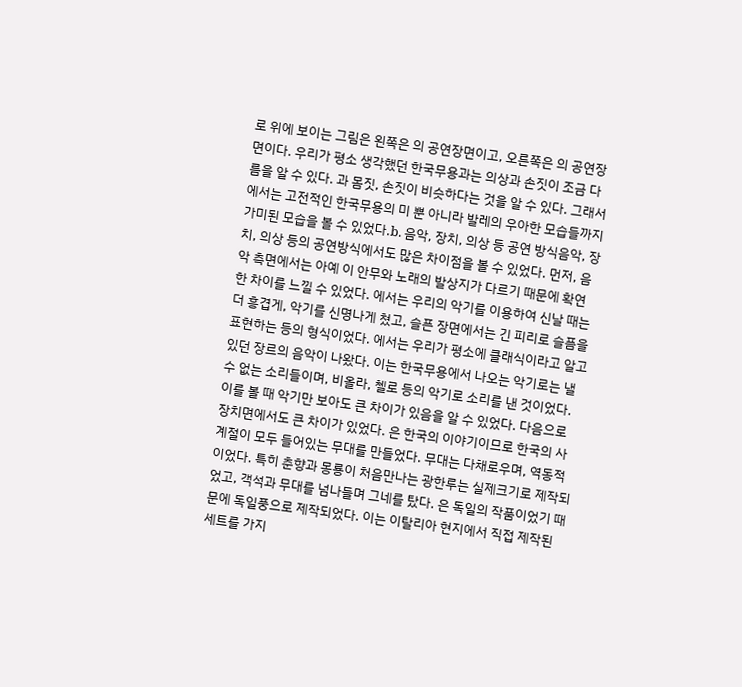로 위에 보이는 그림은 왼쪽은 의 공연장면이고, 오른쪽은 의 공연장면이다. 우리가 평소 생각했던 한국무용과는 의상과 손짓이 조금 다름을 알 수 있다. 과 몸짓, 손짓이 비슷하다는 것을 알 수 있다. 그래서 에서는 고전적인 한국무용의 미 뿐 아니라 발레의 우아한 모습들까지 가미된 모습을 볼 수 있었다.b. 음악, 장치, 의상 등 공연 방식음악, 장치, 의상 등의 공연방식에서도 많은 차이점을 볼 수 있었다. 먼저, 음악 측면에서는 아예 이 안무와 노래의 발상지가 다르기 때문에 확연한 차이를 느낄 수 있었다. 에서는 우리의 악기를 이용하여 신날 때는 더 흥겹게, 악기를 신명나게 쳤고, 슬픈 장면에서는 긴 피리로 슬픔을 표현하는 등의 형식이었다. 에서는 우리가 평소에 클래식이라고 알고 있던 장르의 음악이 나왔다. 이는 한국무용에서 나오는 악기로는 낼 수 없는 소리들이며, 비올라, 첼로 등의 악기로 소리를 낸 것이었다. 이를 볼 때 악기만 보아도 큰 차이가 있음을 알 수 있었다. 다음으로 장치면에서도 큰 차이가 있었다. 은 한국의 이야기이므로 한국의 사계절이 모두 들어있는 무대를 만들었다. 무대는 다채로우며, 역동적이었다. 특히 춘향과 몽룡이 처음만나는 광한루는 실제크기로 제작되었고, 객석과 무대를 넘나들며 그네를 탔다. 은 독일의 작품이었기 때문에 독일풍으로 제작되었다. 이는 이탈리아 현지에서 직접 제작된 세트를 가지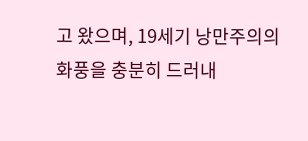고 왔으며, 19세기 낭만주의의 화풍을 충분히 드러내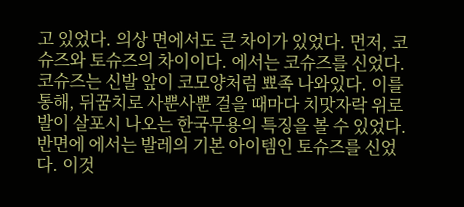고 있었다. 의상 면에서도 큰 차이가 있었다. 먼저, 코슈즈와 토슈즈의 차이이다. 에서는 코슈즈를 신었다. 코슈즈는 신발 앞이 코모양처럼 뾰족 나와있다. 이를 통해, 뒤꿈치로 사뿐사뿐 걸을 때마다 치맛자락 위로 발이 살포시 나오는 한국무용의 특징을 볼 수 있었다. 반면에 에서는 발레의 기본 아이템인 토슈즈를 신었다. 이것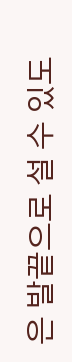은 발끝으로 설 수 있도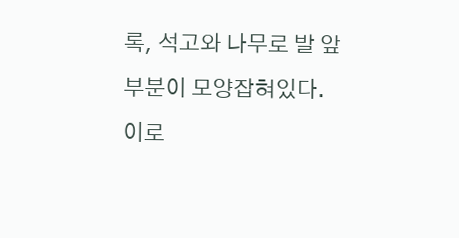록, 석고와 나무로 발 앞부분이 모양잡혀있다. 이로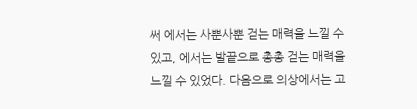써 에서는 사뿐사뿐 걷는 매력을 느낄 수 있고, 에서는 발끝으로 총총 걷는 매력을 느낄 수 있었다. 다음으로 의상에서는 고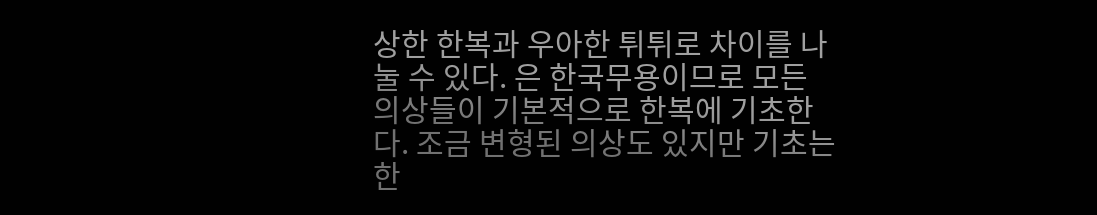상한 한복과 우아한 튀튀로 차이를 나눌 수 있다. 은 한국무용이므로 모든 의상들이 기본적으로 한복에 기초한다. 조금 변형된 의상도 있지만 기초는 한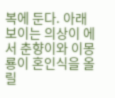복에 둔다. 아래 보이는 의상이 에서 춘향이와 이몽룡이 혼인식을 올릴